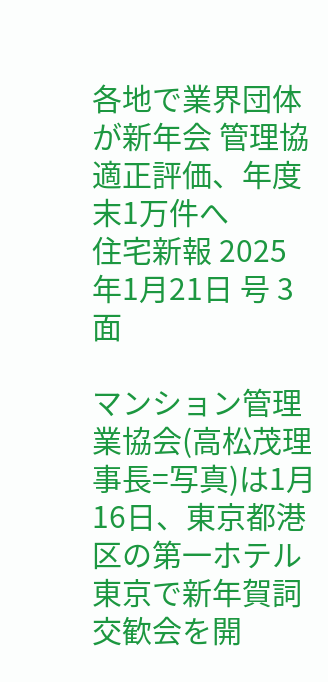各地で業界団体が新年会 管理協 適正評価、年度末1万件へ
住宅新報 2025年1月21日 号 3面

マンション管理業協会(高松茂理事長=写真)は1月16日、東京都港区の第一ホテル東京で新年賀詞交歓会を開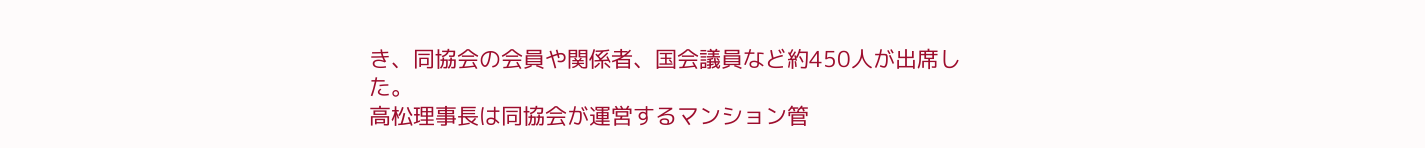き、同協会の会員や関係者、国会議員など約450人が出席した。
高松理事長は同協会が運営するマンション管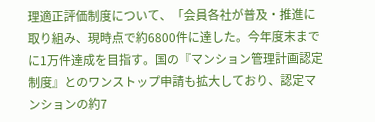理適正評価制度について、「会員各社が普及・推進に取り組み、現時点で約6800件に達した。今年度末までに1万件達成を目指す。国の『マンション管理計画認定制度』とのワンストップ申請も拡大しており、認定マンションの約7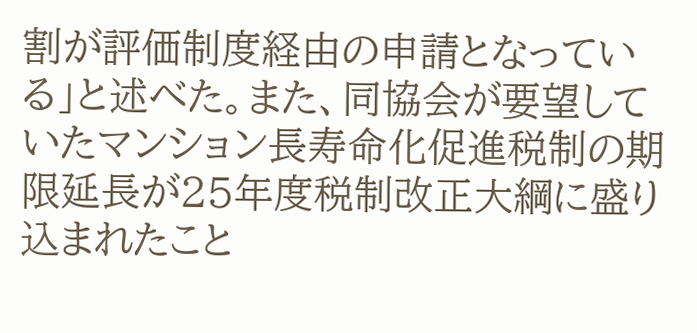割が評価制度経由の申請となっている」と述べた。また、同協会が要望していたマンション長寿命化促進税制の期限延長が25年度税制改正大綱に盛り込まれたこと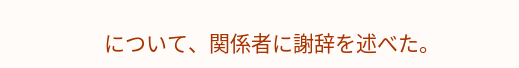について、関係者に謝辞を述べた。